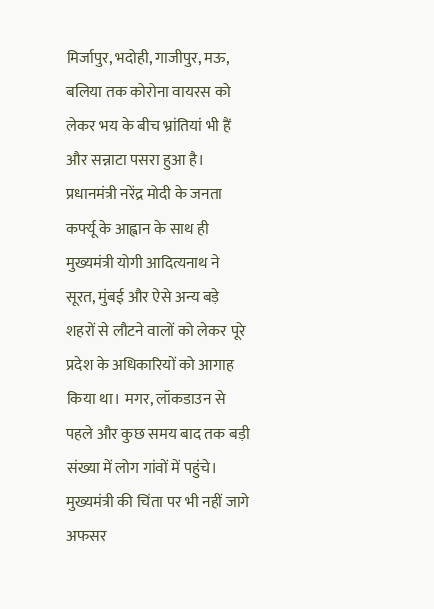मिर्जापुर, भदोही, गाजीपुर, मऊ, बलिया तक कोरोना वायरस को लेकर भय के बीच भ्रांतियां भी हैं और सन्नाटा पसरा हुआ है। प्रधानमंत्री नरेंद्र मोदी के जनता कर्फ्यू के आह्वान के साथ ही मुख्यमंत्री योगी आदित्यनाथ ने सूरत, मुंबई और ऐसे अन्य बड़े शहरों से लौटने वालों को लेकर पूरे प्रदेश के अधिकारियों को आगाह किया था। मगर, लॉकडाउन से पहले और कुछ समय बाद तक बड़ी संख्या में लोग गांवों में पहुंचे।
मुख्यमंत्री की चिंता पर भी नहीं जागे अफसर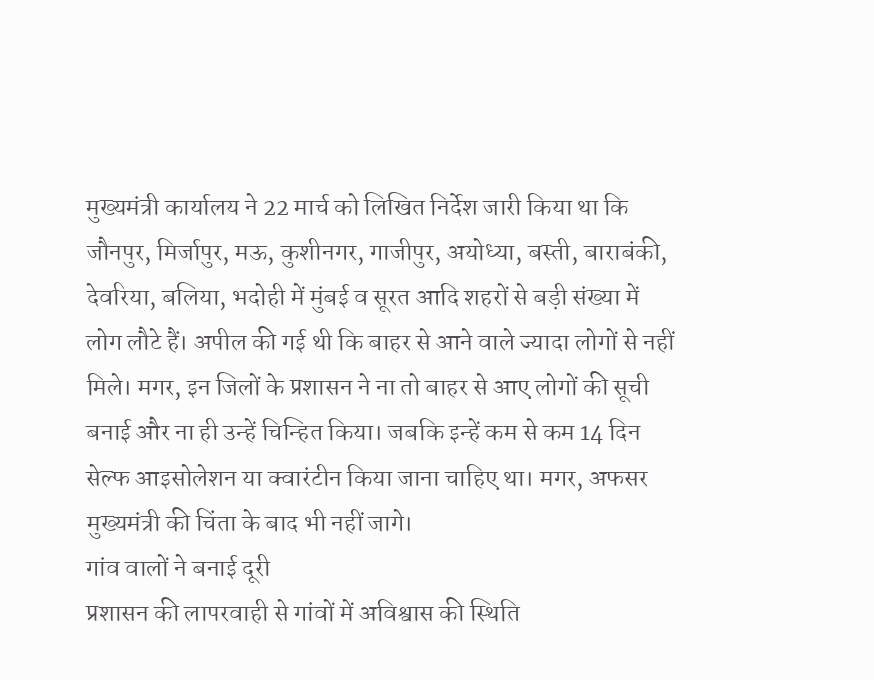मुख्यमंत्री कार्यालय ने 22 मार्च को लिखित निर्देश जारी किया था कि जौनपुर, मिर्जापुर, मऊ, कुशीनगर, गाजीपुर, अयोध्या, बस्ती, बाराबंकी, देवरिया, बलिया, भदोही में मुंबई व सूरत आदि शहरों से बड़ी संख्या में लोग लौटे हैं। अपील की गई थी कि बाहर से आने वाले ज्यादा लोगों से नहीं मिले। मगर, इन जिलों के प्रशासन ने ना तो बाहर से आए लोगों की सूची बनाई और ना ही उन्हें चिन्हित किया। जबकि इन्हें कम से कम 14 दिन सेल्फ आइसोलेशन या क्वारंटीन किया जाना चाहिए था। मगर, अफसर मुख्यमंत्री की चिंता के बाद भी नहीं जागे।
गांव वालों ने बनाई दूरी
प्रशासन की लापरवाही से गांवों में अविश्वास की स्थिति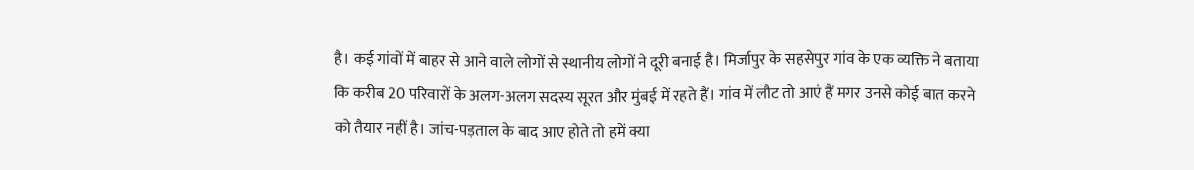है। कई गांवों में बाहर से आने वाले लोगों से स्थानीय लोगों ने दूरी बनाई है। मिर्जापुर के सहसेपुर गांव के एक व्यक्ति ने बताया कि करीब 20 परिवारों के अलग-अलग सदस्य सूरत और मुंबई में रहते हैं। गांव में लौट तो आएं हैं मगर उनसे कोई बात करने को तैयार नहीं है। जांच-पड़ताल के बाद आए होते तो हमें क्या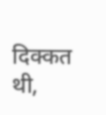दिक्कत थी,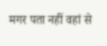मगर पता नहीं वहां से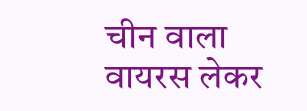चीन वाला वायरस लेकर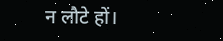न लौटे हों।